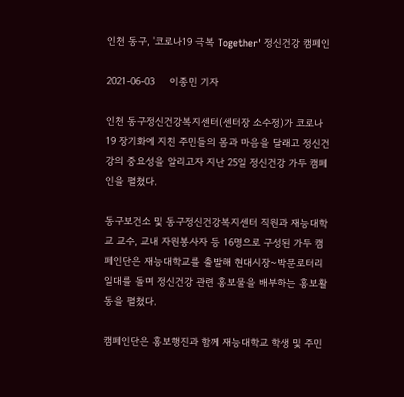인천 동구, '코로나19 극복 Together' 정신건강 캠페인

2021-06-03     이종민 기자

인천 동구정신건강복지센터(센터장 소수정)가 코로나19 장기화에 지친 주민들의 몸과 마음을 달래고 정신건강의 중요성을 알리고자 지난 25일 정신건강 가두 캠페인을 펼쳤다.

동구보건소 및 동구정신건강복지센터 직원과 재능대학교 교수, 교내 자원봉사자 등 16명으로 구성된 가두 캠페인단은 재능대학교를 출발해 현대시장~박문로터리 일대를 돌며 정신건강 관련 홍보물을 배부하는 홍보활동을 펼쳤다.

캠페인단은 홍보행진과 함께 재능대학교 학생 및 주민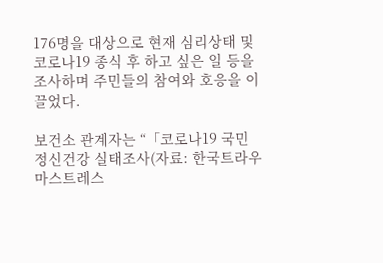176명을 대상으로 현재 심리상태 및 코로나19 종식 후 하고 싶은 일 등을 조사하며 주민들의 참여와 호응을 이끌었다.

보건소 관계자는 “「코로나19 국민 정신건강 실태조사(자료: 한국트라우마스트레스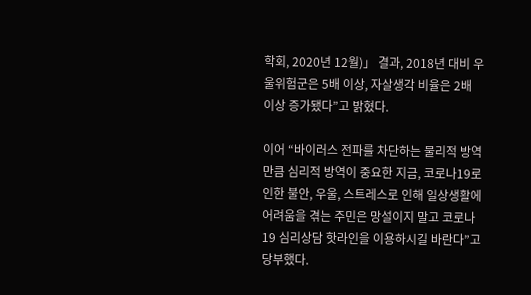학회, 2020년 12월)」 결과, 2018년 대비 우울위험군은 5배 이상, 자살생각 비율은 2배 이상 증가됐다”고 밝혔다.

이어 “바이러스 전파를 차단하는 물리적 방역만큼 심리적 방역이 중요한 지금, 코로나19로 인한 불안, 우울, 스트레스로 인해 일상생활에 어려움을 겪는 주민은 망설이지 말고 코로나19 심리상담 핫라인을 이용하시길 바란다”고 당부했다.